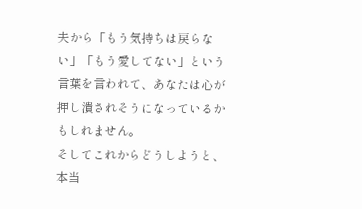夫から「もう気持ちは戻らない」「もう愛してない」という言葉を言われて、あなたは心が押し潰されそうになっているかもしれません。
そしてこれからどうしようと、本当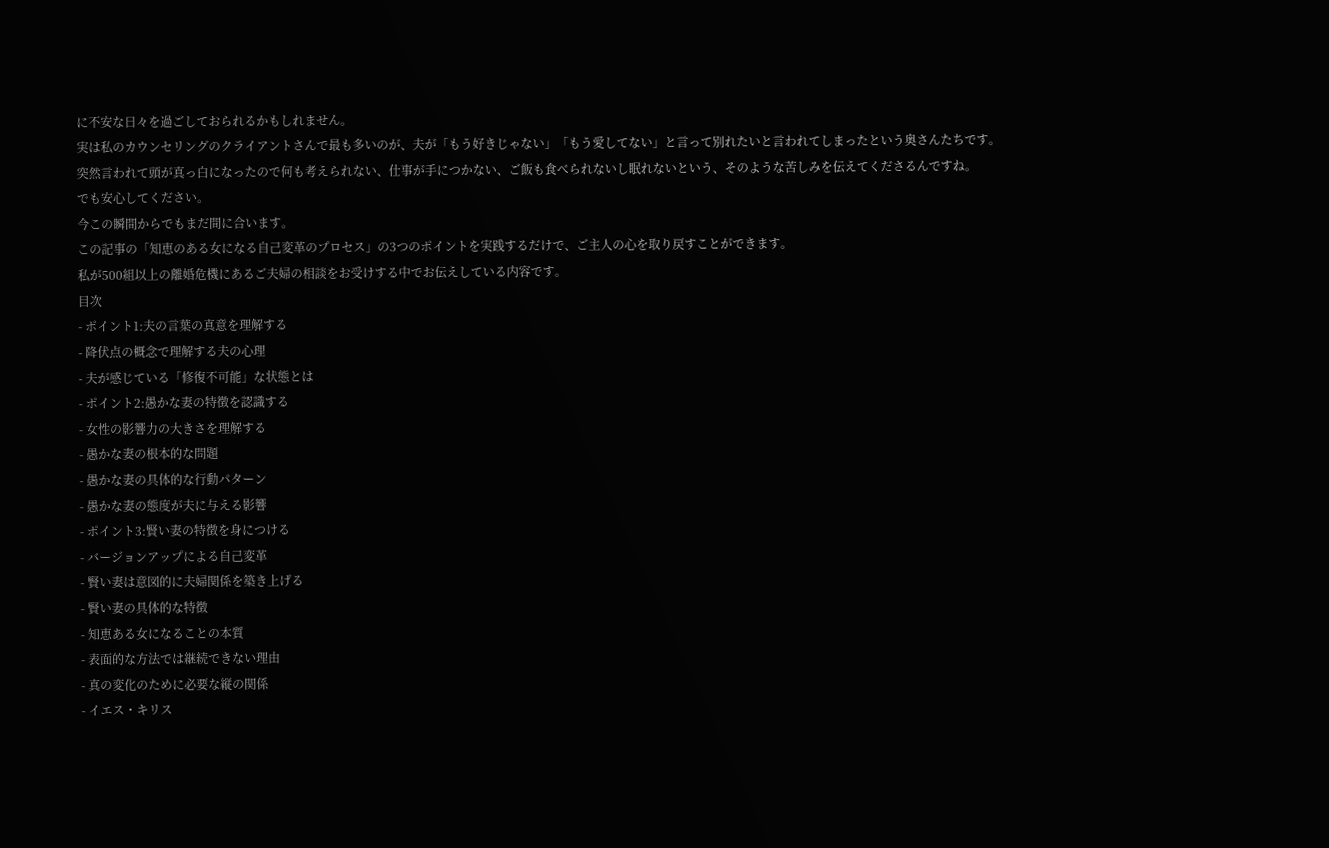に不安な日々を過ごしておられるかもしれません。
実は私のカウンセリングのクライアントさんで最も多いのが、夫が「もう好きじゃない」「もう愛してない」と言って別れたいと言われてしまったという奥さんたちです。
突然言われて頭が真っ白になったので何も考えられない、仕事が手につかない、ご飯も食べられないし眠れないという、そのような苦しみを伝えてくださるんですね。
でも安心してください。
今この瞬間からでもまだ間に合います。
この記事の「知恵のある女になる自己変革のプロセス」の3つのポイントを実践するだけで、ご主人の心を取り戻すことができます。
私が500組以上の離婚危機にあるご夫婦の相談をお受けする中でお伝えしている内容です。
目次
- ポイント1:夫の言葉の真意を理解する
- 降伏点の概念で理解する夫の心理
- 夫が感じている「修復不可能」な状態とは
- ポイント2:愚かな妻の特徴を認識する
- 女性の影響力の大きさを理解する
- 愚かな妻の根本的な問題
- 愚かな妻の具体的な行動パターン
- 愚かな妻の態度が夫に与える影響
- ポイント3:賢い妻の特徴を身につける
- バージョンアップによる自己変革
- 賢い妻は意図的に夫婦関係を築き上げる
- 賢い妻の具体的な特徴
- 知恵ある女になることの本質
- 表面的な方法では継続できない理由
- 真の変化のために必要な縦の関係
- イエス・キリス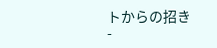トからの招き
-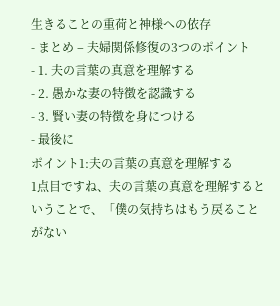生きることの重荷と神様への依存
- まとめ – 夫婦関係修復の3つのポイント
- 1. 夫の言葉の真意を理解する
- 2. 愚かな妻の特徴を認識する
- 3. 賢い妻の特徴を身につける
- 最後に
ポイント1:夫の言葉の真意を理解する
1点目ですね、夫の言葉の真意を理解するということで、「僕の気持ちはもう戻ることがない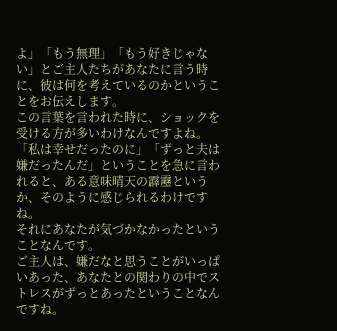よ」「もう無理」「もう好きじゃない」とご主人たちがあなたに言う時に、彼は何を考えているのかということをお伝えします。
この言葉を言われた時に、ショックを受ける方が多いわけなんですよね。
「私は幸せだったのに」「ずっと夫は嫌だったんだ」ということを急に言われると、ある意味晴天の霹靂というか、そのように感じられるわけですね。
それにあなたが気づかなかったということなんです。
ご主人は、嫌だなと思うことがいっぱいあった、あなたとの関わりの中でストレスがずっとあったということなんですね。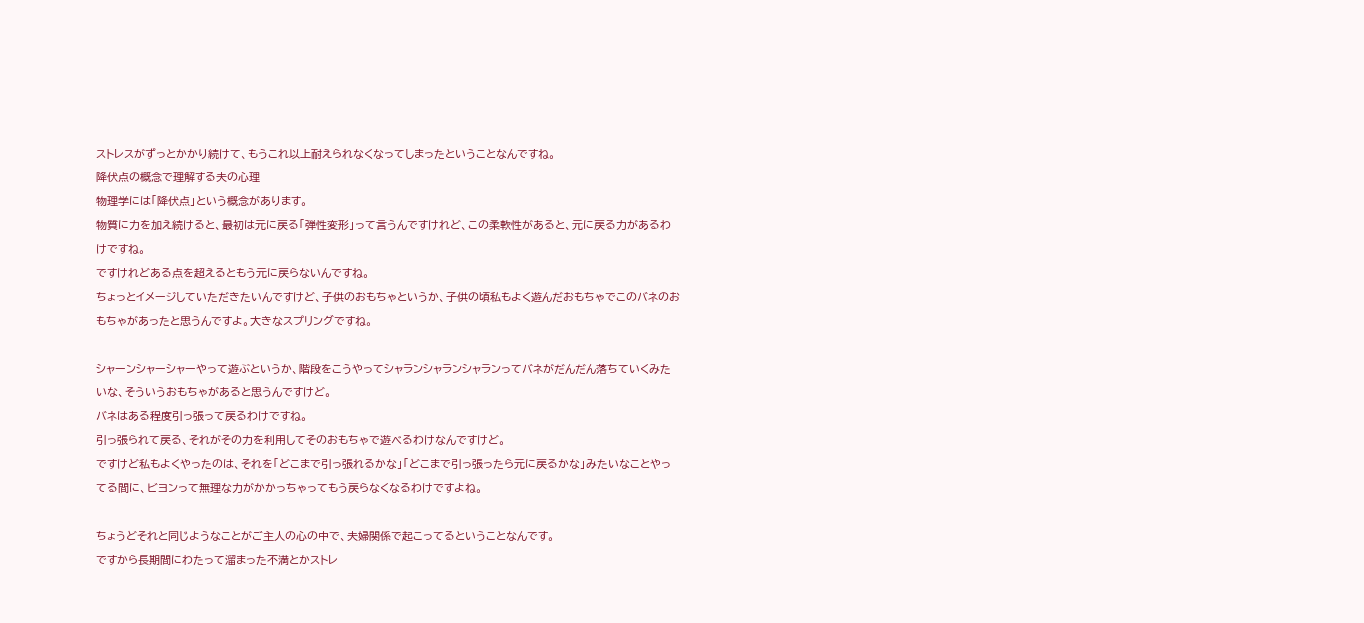ストレスがずっとかかり続けて、もうこれ以上耐えられなくなってしまったということなんですね。
降伏点の概念で理解する夫の心理
物理学には「降伏点」という概念があります。
物質に力を加え続けると、最初は元に戻る「弾性変形」って言うんですけれど、この柔軟性があると、元に戻る力があるわけですね。
ですけれどある点を超えるともう元に戻らないんですね。
ちょっとイメージしていただきたいんですけど、子供のおもちゃというか、子供の頃私もよく遊んだおもちゃでこのバネのおもちゃがあったと思うんですよ。大きなスプリングですね。

シャーンシャーシャーやって遊ぶというか、階段をこうやってシャランシャランシャランってバネがだんだん落ちていくみたいな、そういうおもちゃがあると思うんですけど。
バネはある程度引っ張って戻るわけですね。
引っ張られて戻る、それがその力を利用してそのおもちゃで遊べるわけなんですけど。
ですけど私もよくやったのは、それを「どこまで引っ張れるかな」「どこまで引っ張ったら元に戻るかな」みたいなことやってる間に、ビヨンって無理な力がかかっちゃってもう戻らなくなるわけですよね。

ちょうどそれと同じようなことがご主人の心の中で、夫婦関係で起こってるということなんです。
ですから長期間にわたって溜まった不満とかストレ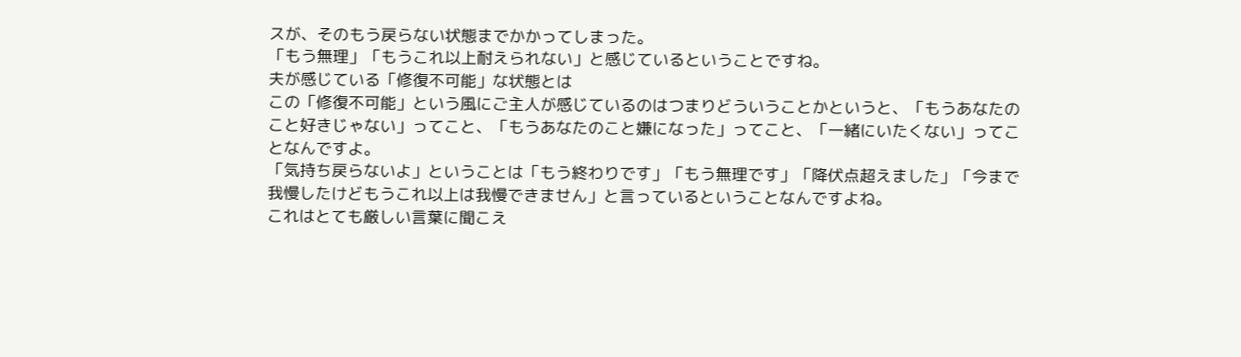スが、そのもう戻らない状態までかかってしまった。
「もう無理」「もうこれ以上耐えられない」と感じているということですね。
夫が感じている「修復不可能」な状態とは
この「修復不可能」という風にご主人が感じているのはつまりどういうことかというと、「もうあなたのこと好きじゃない」ってこと、「もうあなたのこと嫌になった」ってこと、「一緒にいたくない」ってことなんですよ。
「気持ち戻らないよ」ということは「もう終わりです」「もう無理です」「降伏点超えました」「今まで我慢したけどもうこれ以上は我慢できません」と言っているということなんですよね。
これはとても厳しい言葉に聞こえ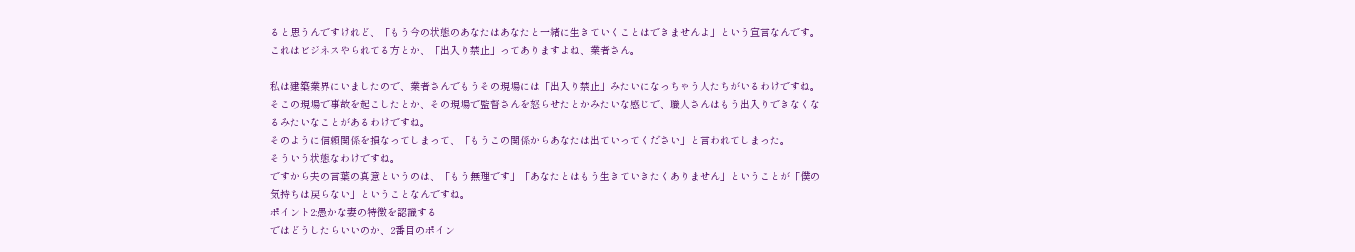ると思うんですけれど、「もう今の状態のあなたはあなたと一緒に生きていくことはできませんよ」という宣言なんです。
これはビジネスやられてる方とか、「出入り禁止」ってありますよね、業者さん。

私は建築業界にいましたので、業者さんでもうその現場には「出入り禁止」みたいになっちゃう人たちがいるわけですね。
そこの現場で事故を起こしたとか、その現場で監督さんを怒らせたとかみたいな感じで、職人さんはもう出入りできなくなるみたいなことがあるわけですね。
そのように信頼関係を損なってしまって、「もうこの関係からあなたは出ていってください」と言われてしまった。
そういう状態なわけですね。
ですから夫の言葉の真意というのは、「もう無理です」「あなたとはもう生きていきたくありません」ということが「僕の気持ちは戻らない」ということなんですね。
ポイント2:愚かな妻の特徴を認識する
ではどうしたらいいのか、2番目のポイン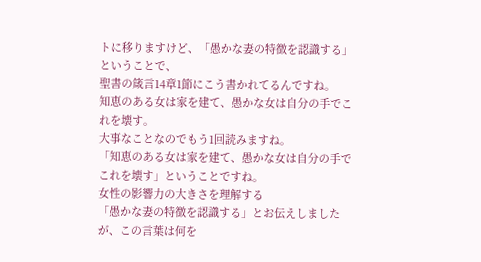トに移りますけど、「愚かな妻の特徴を認識する」ということで、
聖書の箴言14章1節にこう書かれてるんですね。
知恵のある女は家を建て、愚かな女は自分の手でこれを壊す。
大事なことなのでもう1回読みますね。
「知恵のある女は家を建て、愚かな女は自分の手でこれを壊す」ということですね。
女性の影響力の大きさを理解する
「愚かな妻の特徴を認識する」とお伝えしましたが、この言葉は何を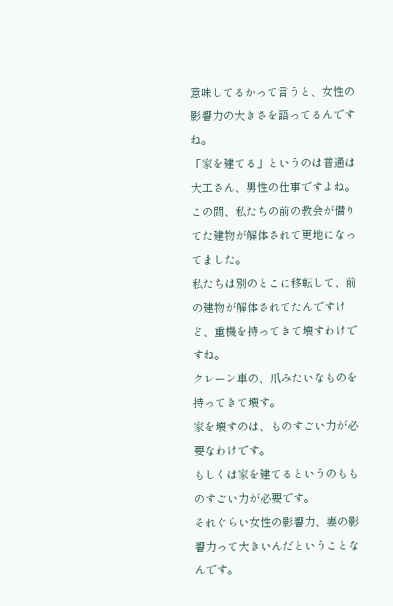意味してるかって言うと、女性の影響力の大きさを語ってるんですね。
「家を建てる」というのは普通は大工さん、男性の仕事ですよね。
この間、私たちの前の教会が借りてた建物が解体されて更地になってました。
私たちは別のとこに移転して、前の建物が解体されてたんですけど、重機を持ってきて壊すわけですね。
クレーン車の、爪みたいなものを持ってきて壊す。
家を壊すのは、ものすごい力が必要なわけです。
もしくは家を建てるというのもものすごい力が必要です。
それぐらい女性の影響力、妻の影響力って大きいんだということなんです。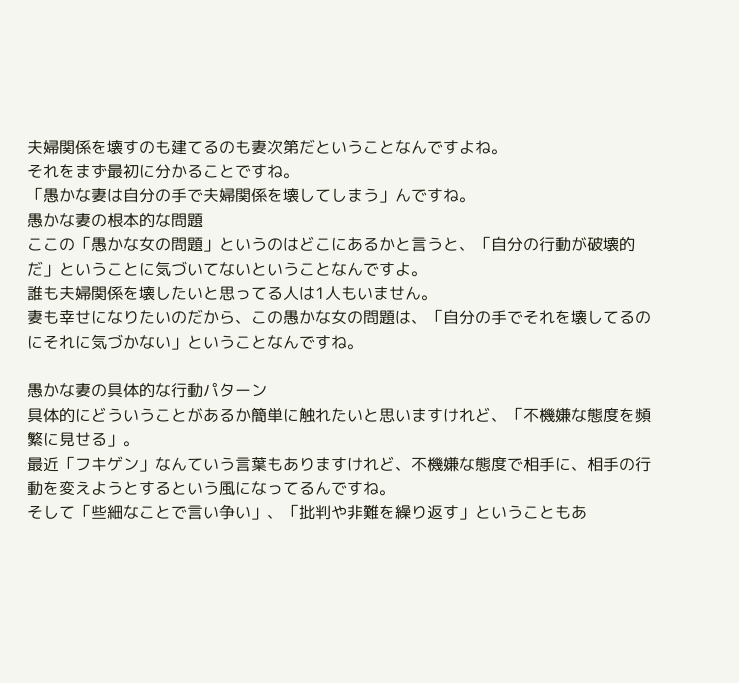夫婦関係を壊すのも建てるのも妻次第だということなんですよね。
それをまず最初に分かることですね。
「愚かな妻は自分の手で夫婦関係を壊してしまう」んですね。
愚かな妻の根本的な問題
ここの「愚かな女の問題」というのはどこにあるかと言うと、「自分の行動が破壊的だ」ということに気づいてないということなんですよ。
誰も夫婦関係を壊したいと思ってる人は1人もいません。
妻も幸せになりたいのだから、この愚かな女の問題は、「自分の手でそれを壊してるのにそれに気づかない」ということなんですね。

愚かな妻の具体的な行動パターン
具体的にどういうことがあるか簡単に触れたいと思いますけれど、「不機嫌な態度を頻繁に見せる」。
最近「フキゲン」なんていう言葉もありますけれど、不機嫌な態度で相手に、相手の行動を変えようとするという風になってるんですね。
そして「些細なことで言い争い」、「批判や非難を繰り返す」ということもあ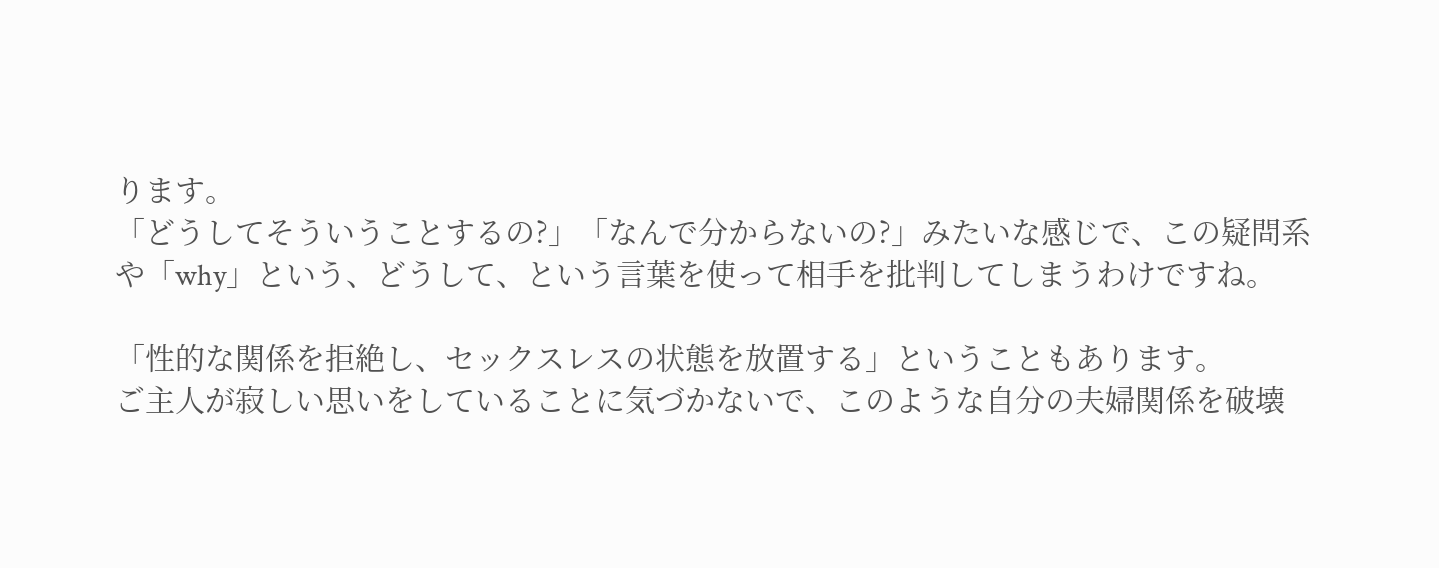ります。
「どうしてそういうことするの?」「なんで分からないの?」みたいな感じで、この疑問系や「why」という、どうして、という言葉を使って相手を批判してしまうわけですね。

「性的な関係を拒絶し、セックスレスの状態を放置する」ということもあります。
ご主人が寂しい思いをしていることに気づかないで、このような自分の夫婦関係を破壊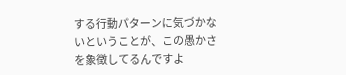する行動パターンに気づかないということが、この愚かさを象徴してるんですよ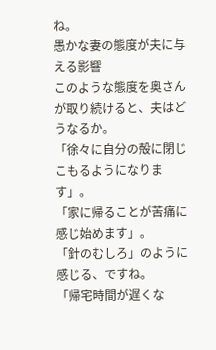ね。
愚かな妻の態度が夫に与える影響
このような態度を奥さんが取り続けると、夫はどうなるか。
「徐々に自分の殻に閉じこもるようになります」。
「家に帰ることが苦痛に感じ始めます」。
「針のむしろ」のように感じる、ですね。
「帰宅時間が遅くな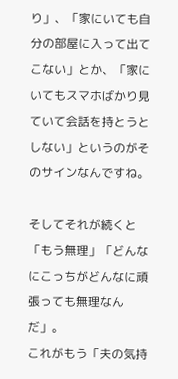り」、「家にいても自分の部屋に入って出てこない」とか、「家にいてもスマホばかり見ていて会話を持とうとしない」というのがそのサインなんですね。

そしてそれが続くと「もう無理」「どんなにこっちがどんなに頑張っても無理なんだ」。
これがもう「夫の気持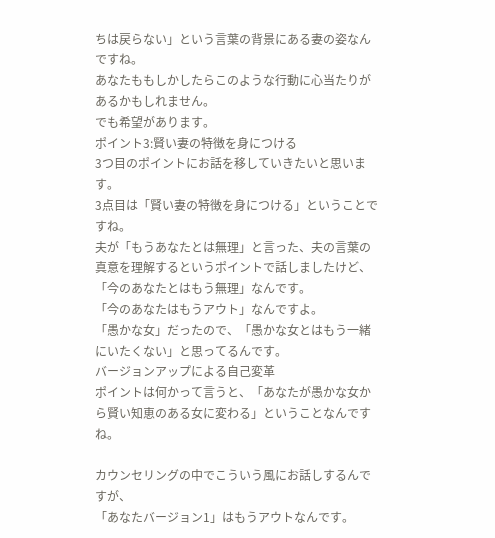ちは戻らない」という言葉の背景にある妻の姿なんですね。
あなたももしかしたらこのような行動に心当たりがあるかもしれません。
でも希望があります。
ポイント3:賢い妻の特徴を身につける
3つ目のポイントにお話を移していきたいと思います。
3点目は「賢い妻の特徴を身につける」ということですね。
夫が「もうあなたとは無理」と言った、夫の言葉の真意を理解するというポイントで話しましたけど、
「今のあなたとはもう無理」なんです。
「今のあなたはもうアウト」なんですよ。
「愚かな女」だったので、「愚かな女とはもう一緒にいたくない」と思ってるんです。
バージョンアップによる自己変革
ポイントは何かって言うと、「あなたが愚かな女から賢い知恵のある女に変わる」ということなんですね。

カウンセリングの中でこういう風にお話しするんですが、
「あなたバージョン1」はもうアウトなんです。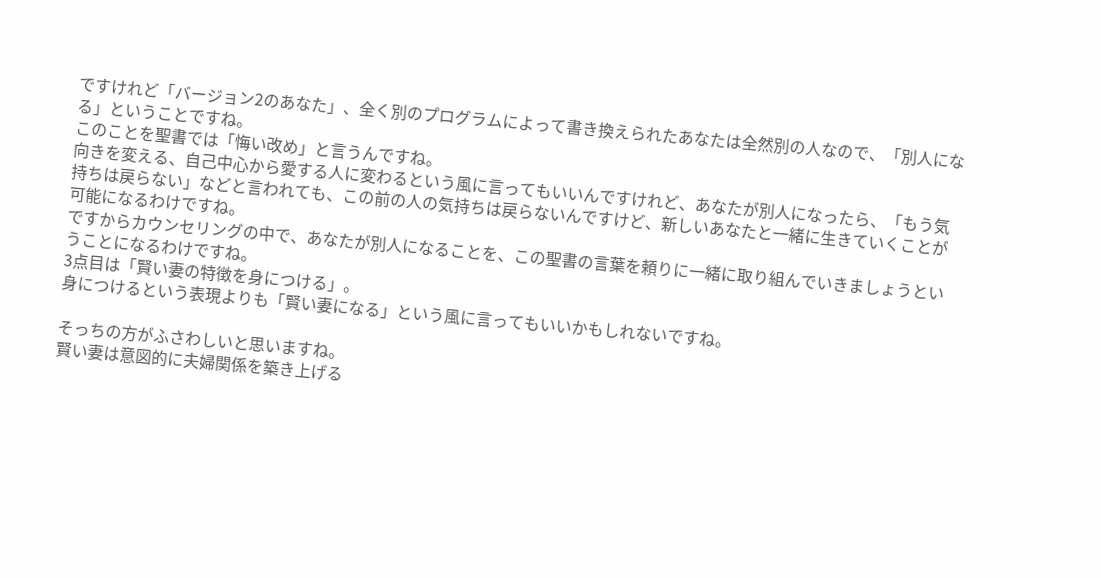ですけれど「バージョン2のあなた」、全く別のプログラムによって書き換えられたあなたは全然別の人なので、「別人になる」ということですね。
このことを聖書では「悔い改め」と言うんですね。
向きを変える、自己中心から愛する人に変わるという風に言ってもいいんですけれど、あなたが別人になったら、「もう気持ちは戻らない」などと言われても、この前の人の気持ちは戻らないんですけど、新しいあなたと一緒に生きていくことが可能になるわけですね。
ですからカウンセリングの中で、あなたが別人になることを、この聖書の言葉を頼りに一緒に取り組んでいきましょうということになるわけですね。
3点目は「賢い妻の特徴を身につける」。
身につけるという表現よりも「賢い妻になる」という風に言ってもいいかもしれないですね。

そっちの方がふさわしいと思いますね。
賢い妻は意図的に夫婦関係を築き上げる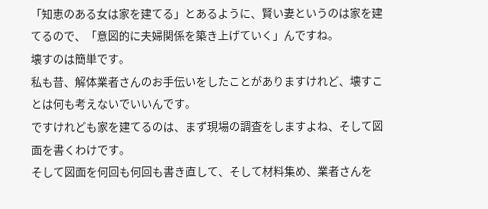「知恵のある女は家を建てる」とあるように、賢い妻というのは家を建てるので、「意図的に夫婦関係を築き上げていく」んですね。
壊すのは簡単です。
私も昔、解体業者さんのお手伝いをしたことがありますけれど、壊すことは何も考えないでいいんです。
ですけれども家を建てるのは、まず現場の調査をしますよね、そして図面を書くわけです。
そして図面を何回も何回も書き直して、そして材料集め、業者さんを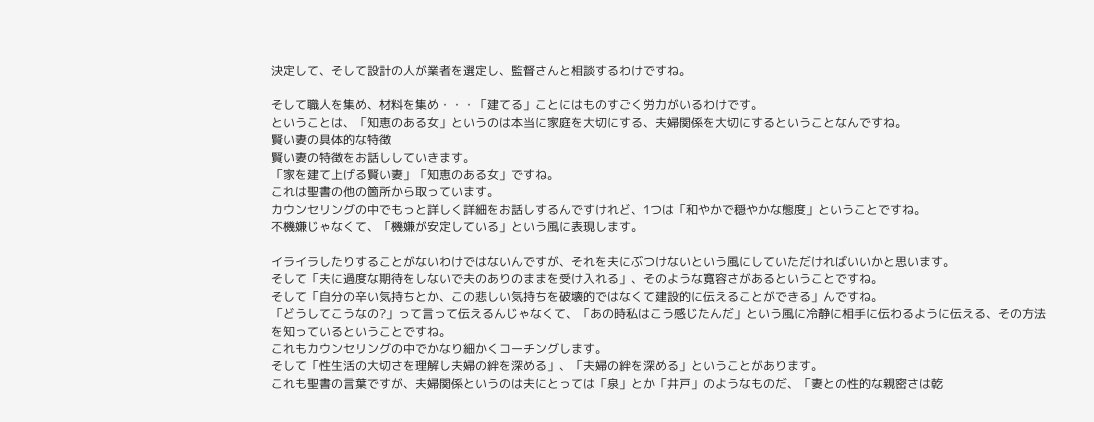決定して、そして設計の人が業者を選定し、監督さんと相談するわけですね。

そして職人を集め、材料を集め・・・「建てる」ことにはものすごく労力がいるわけです。
ということは、「知恵のある女」というのは本当に家庭を大切にする、夫婦関係を大切にするということなんですね。
賢い妻の具体的な特徴
賢い妻の特徴をお話ししていきます。
「家を建て上げる賢い妻」「知恵のある女」ですね。
これは聖書の他の箇所から取っています。
カウンセリングの中でもっと詳しく詳細をお話しするんですけれど、1つは「和やかで穏やかな態度」ということですね。
不機嫌じゃなくて、「機嫌が安定している」という風に表現します。

イライラしたりすることがないわけではないんですが、それを夫にぶつけないという風にしていただければいいかと思います。
そして「夫に過度な期待をしないで夫のありのままを受け入れる」、そのような寛容さがあるということですね。
そして「自分の辛い気持ちとか、この悲しい気持ちを破壊的ではなくて建設的に伝えることができる」んですね。
「どうしてこうなの?」って言って伝えるんじゃなくて、「あの時私はこう感じたんだ」という風に冷静に相手に伝わるように伝える、その方法を知っているということですね。
これもカウンセリングの中でかなり細かくコーチングします。
そして「性生活の大切さを理解し夫婦の絆を深める」、「夫婦の絆を深める」ということがあります。
これも聖書の言葉ですが、夫婦関係というのは夫にとっては「泉」とか「井戸」のようなものだ、「妻との性的な親密さは乾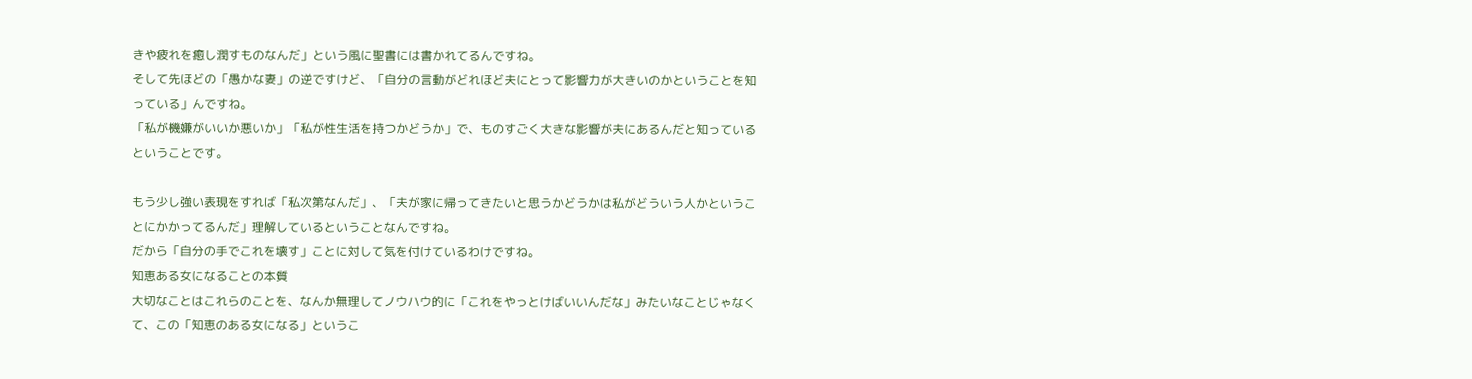きや疲れを癒し潤すものなんだ」という風に聖書には書かれてるんですね。
そして先ほどの「愚かな妻」の逆ですけど、「自分の言動がどれほど夫にとって影響力が大きいのかということを知っている」んですね。
「私が機嫌がいいか悪いか」「私が性生活を持つかどうか」で、ものすごく大きな影響が夫にあるんだと知っているということです。

もう少し強い表現をすれば「私次第なんだ」、「夫が家に帰ってきたいと思うかどうかは私がどういう人かということにかかってるんだ」理解しているということなんですね。
だから「自分の手でこれを壊す」ことに対して気を付けているわけですね。
知恵ある女になることの本質
大切なことはこれらのことを、なんか無理してノウハウ的に「これをやっとけばいいんだな」みたいなことじゃなくて、この「知恵のある女になる」というこ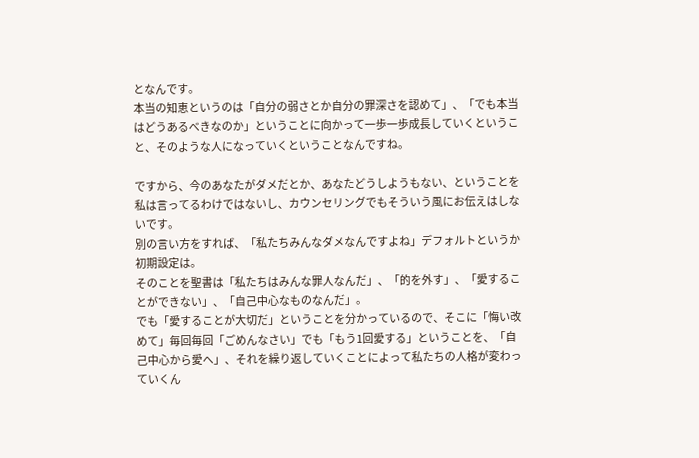となんです。
本当の知恵というのは「自分の弱さとか自分の罪深さを認めて」、「でも本当はどうあるべきなのか」ということに向かって一歩一歩成長していくということ、そのような人になっていくということなんですね。

ですから、今のあなたがダメだとか、あなたどうしようもない、ということを私は言ってるわけではないし、カウンセリングでもそういう風にお伝えはしないです。
別の言い方をすれば、「私たちみんなダメなんですよね」デフォルトというか初期設定は。
そのことを聖書は「私たちはみんな罪人なんだ」、「的を外す」、「愛することができない」、「自己中心なものなんだ」。
でも「愛することが大切だ」ということを分かっているので、そこに「悔い改めて」毎回毎回「ごめんなさい」でも「もう1回愛する」ということを、「自己中心から愛へ」、それを繰り返していくことによって私たちの人格が変わっていくん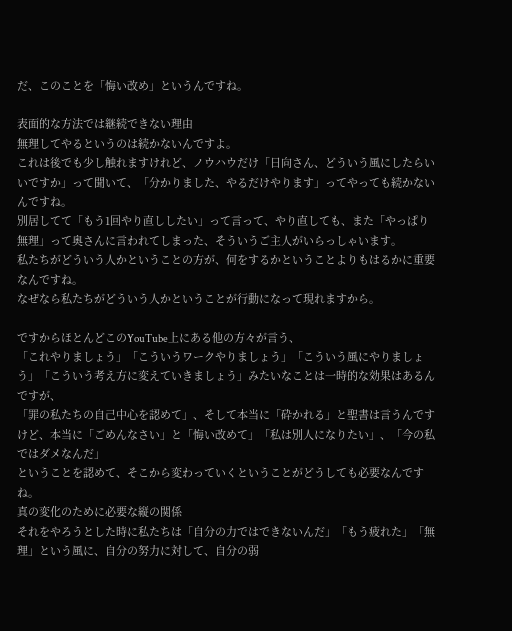だ、このことを「悔い改め」というんですね。

表面的な方法では継続できない理由
無理してやるというのは続かないんですよ。
これは後でも少し触れますけれど、ノウハウだけ「日向さん、どういう風にしたらいいですか」って聞いて、「分かりました、やるだけやります」ってやっても続かないんですね。
別居してて「もう1回やり直ししたい」って言って、やり直しても、また「やっぱり無理」って奥さんに言われてしまった、そういうご主人がいらっしゃいます。
私たちがどういう人かということの方が、何をするかということよりもはるかに重要なんですね。
なぜなら私たちがどういう人かということが行動になって現れますから。

ですからほとんどこのYouTube上にある他の方々が言う、
「これやりましょう」「こういうワークやりましょう」「こういう風にやりましょう」「こういう考え方に変えていきましょう」みたいなことは一時的な効果はあるんですが、
「罪の私たちの自己中心を認めて」、そして本当に「砕かれる」と聖書は言うんですけど、本当に「ごめんなさい」と「悔い改めて」「私は別人になりたい」、「今の私ではダメなんだ」
ということを認めて、そこから変わっていくということがどうしても必要なんですね。
真の変化のために必要な縦の関係
それをやろうとした時に私たちは「自分の力ではできないんだ」「もう疲れた」「無理」という風に、自分の努力に対して、自分の弱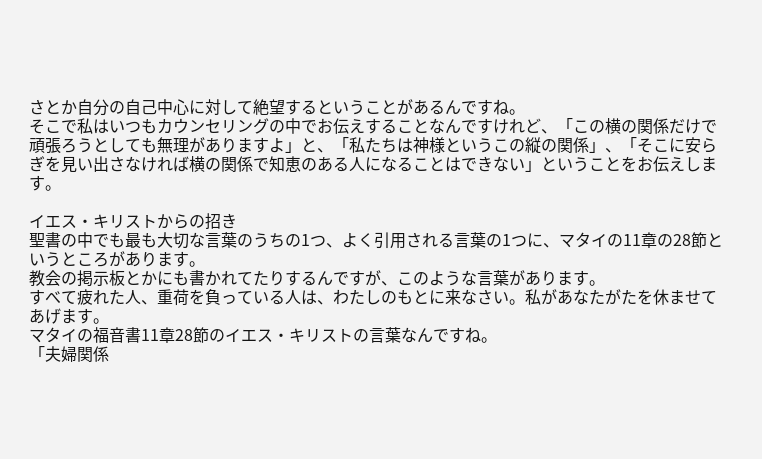さとか自分の自己中心に対して絶望するということがあるんですね。
そこで私はいつもカウンセリングの中でお伝えすることなんですけれど、「この横の関係だけで頑張ろうとしても無理がありますよ」と、「私たちは神様というこの縦の関係」、「そこに安らぎを見い出さなければ横の関係で知恵のある人になることはできない」ということをお伝えします。

イエス・キリストからの招き
聖書の中でも最も大切な言葉のうちの1つ、よく引用される言葉の1つに、マタイの11章の28節というところがあります。
教会の掲示板とかにも書かれてたりするんですが、このような言葉があります。
すべて疲れた人、重荷を負っている人は、わたしのもとに来なさい。私があなたがたを休ませてあげます。
マタイの福音書11章28節のイエス・キリストの言葉なんですね。
「夫婦関係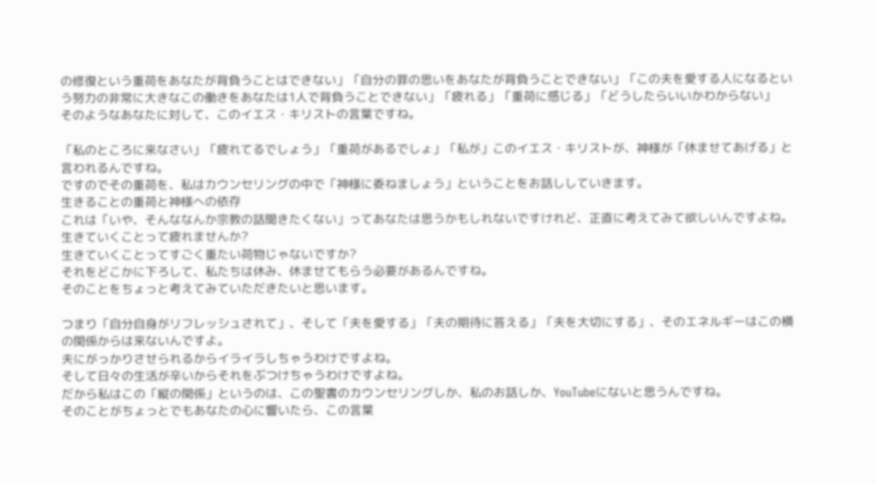の修復という重荷をあなたが背負うことはできない」「自分の罪の思いをあなたが背負うことできない」「この夫を愛する人になるという努力の非常に大きなこの働きをあなたは1人で背負うことできない」「疲れる」「重荷に感じる」「どうしたらいいかわからない」
そのようなあなたに対して、このイエス・キリストの言葉ですね。

「私のところに来なさい」「疲れてるでしょう」「重荷があるでしょ」「私が」このイエス・キリストが、神様が「休ませてあげる」と言われるんですね。
ですのでその重荷を、私はカウンセリングの中で「神様に委ねましょう」ということをお話ししていきます。
生きることの重荷と神様への依存
これは「いや、そんななんか宗教の話聞きたくない」ってあなたは思うかもしれないですけれど、正直に考えてみて欲しいんですよね。
生きていくことって疲れませんか?
生きていくことってすごく重たい荷物じゃないですか?
それをどこかに下ろして、私たちは休み、休ませてもらう必要があるんですね。
そのことをちょっと考えてみていただきたいと思います。

つまり「自分自身がリフレッシュされて」、そして「夫を愛する」「夫の期待に答える」「夫を大切にする」、そのエネルギーはこの横の関係からは来ないんですよ。
夫にがっかりさせられるからイライラしちゃうわけですよね。
そして日々の生活が辛いからそれをぶつけちゃうわけですよね。
だから私はこの「縦の関係」というのは、この聖書のカウンセリングしか、私のお話しか、YouTubeにないと思うんですね。
そのことがちょっとでもあなたの心に響いたら、この言葉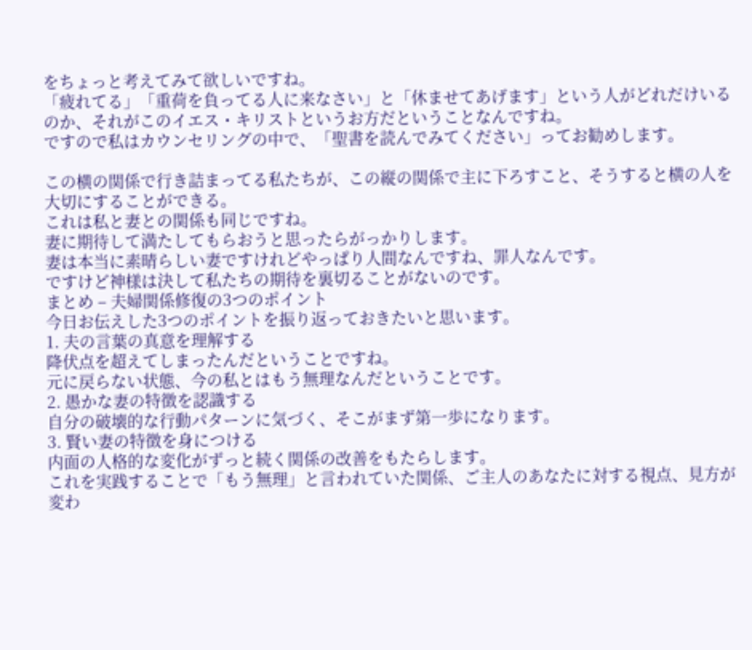をちょっと考えてみて欲しいですね。
「疲れてる」「重荷を負ってる人に来なさい」と「休ませてあげます」という人がどれだけいるのか、それがこのイエス・キリストというお方だということなんですね。
ですので私はカウンセリングの中で、「聖書を読んでみてください」ってお勧めします。

この横の関係で行き詰まってる私たちが、この縦の関係で主に下ろすこと、そうすると横の人を大切にすることができる。
これは私と妻との関係も同じですね。
妻に期待して満たしてもらおうと思ったらがっかりします。
妻は本当に素晴らしい妻ですけれどやっぱり人間なんですね、罪人なんです。
ですけど神様は決して私たちの期待を裏切ることがないのです。
まとめ – 夫婦関係修復の3つのポイント
今日お伝えした3つのポイントを振り返っておきたいと思います。
1. 夫の言葉の真意を理解する
降伏点を超えてしまったんだということですね。
元に戻らない状態、今の私とはもう無理なんだということです。
2. 愚かな妻の特徴を認識する
自分の破壊的な行動パターンに気づく、そこがまず第一歩になります。
3. 賢い妻の特徴を身につける
内面の人格的な変化がずっと続く関係の改善をもたらします。
これを実践することで「もう無理」と言われていた関係、ご主人のあなたに対する視点、見方が変わ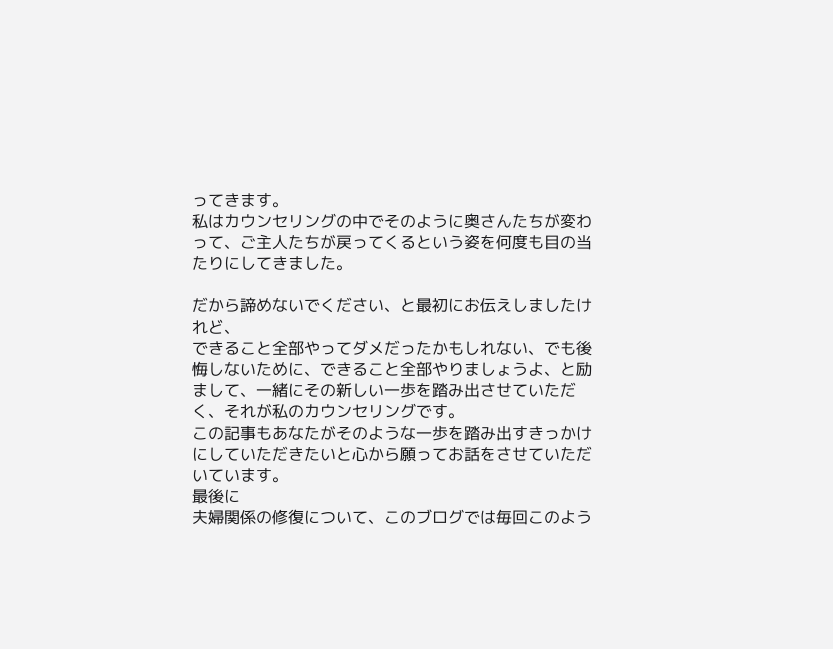ってきます。
私はカウンセリングの中でそのように奥さんたちが変わって、ご主人たちが戻ってくるという姿を何度も目の当たりにしてきました。

だから諦めないでください、と最初にお伝えしましたけれど、
できること全部やってダメだったかもしれない、でも後悔しないために、できること全部やりましょうよ、と励まして、一緒にその新しい一歩を踏み出させていただく、それが私のカウンセリングです。
この記事もあなたがそのような一歩を踏み出すきっかけにしていただきたいと心から願ってお話をさせていただいています。
最後に
夫婦関係の修復について、このブログでは毎回このよう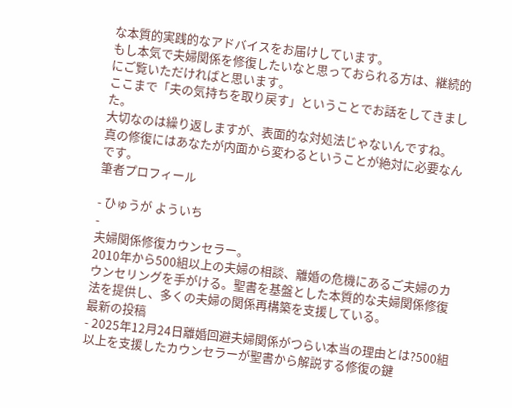な本質的実践的なアドバイスをお届けしています。
もし本気で夫婦関係を修復したいなと思っておられる方は、継続的にご覧いただければと思います。
ここまで「夫の気持ちを取り戻す」ということでお話をしてきました。
大切なのは繰り返しますが、表面的な対処法じゃないんですね。
真の修復にはあなたが内面から変わるということが絶対に必要なんです。
筆者プロフィール

- ひゅうが よういち
-
夫婦関係修復カウンセラー。
2010年から500組以上の夫婦の相談、離婚の危機にあるご夫婦のカウンセリングを手がける。聖書を基盤とした本質的な夫婦関係修復法を提供し、多くの夫婦の関係再構築を支援している。
最新の投稿
- 2025年12月24日離婚回避夫婦関係がつらい本当の理由とは?500組以上を支援したカウンセラーが聖書から解説する修復の鍵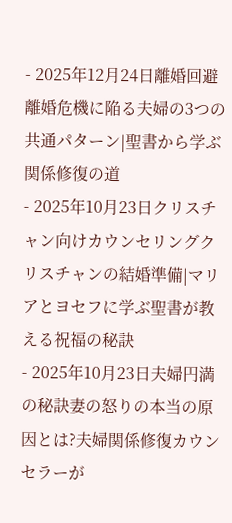- 2025年12月24日離婚回避離婚危機に陥る夫婦の3つの共通パターン|聖書から学ぶ関係修復の道
- 2025年10月23日クリスチャン向けカウンセリングクリスチャンの結婚準備|マリアとヨセフに学ぶ聖書が教える祝福の秘訣
- 2025年10月23日夫婦円満の秘訣妻の怒りの本当の原因とは?夫婦関係修復カウンセラーが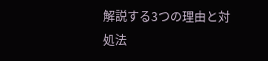解説する3つの理由と対処法